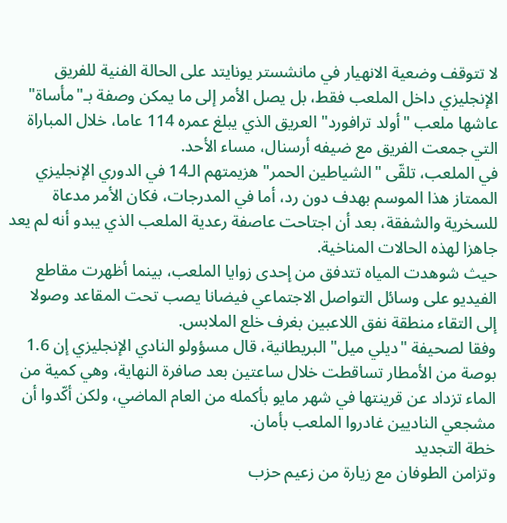لا تتوقف وضعية الانهيار في مانشستر يونايتد على الحالة الفنية للفريق الإنجليزي داخل الملعب فقط، بل يصل الأمر إلى ما يمكن وصفة بـ"مأساة" عاشها ملعب "أولد ترافورد" العريق الذي يبلغ عمره 114 عاما، خلال المباراة التي جمعت الفريق مع ضيفه أرسنال، مساء الأحد.
في الملعب، تلقّى "الشياطين الحمر" هزيمتهم الـ14 في الدوري الإنجليزي الممتاز هذا الموسم بهدف دون رد، أما في المدرجات، فكان الأمر مدعاة للسخرية والشفقة، بعد أن اجتاحت عاصفة رعدية الملعب الذي يبدو أنه لم يعد جاهزا لهذه الحالات المناخية.
حيث شوهدت المياه تتدفق من إحدى زوايا الملعب، بينما أظهرت مقاطع الفيديو على وسائل التواصل الاجتماعي فيضانا يصب تحت المقاعد وصولا إلى التقاء منطقة نفق اللاعبين بغرف خلع الملابس.
وفقا لصحيفة "ديلي ميل" البريطانية، قال مسؤولو النادي الإنجليزي إن 1.6 بوصة من الأمطار تساقطت خلال ساعتين بعد صافرة النهاية، وهي كمية من الماء تزداد عن قرينتها في شهر مايو بأكمله من العام الماضي، ولكن أكّدوا أن مشجعي الناديين غادروا الملعب بأمان.
خطة التجديد
وتزامن الطوفان مع زيارة من زعيم حزب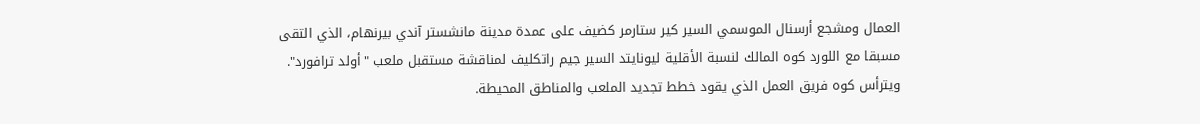العمال ومشجع أرسنال الموسمي السير كير ستارمر كضيف على عمدة مدينة مانشستر آندي بيرنهام، الذي التقى مسبقا مع اللورد كوه المالك لنسبة الأقلية ليونايتد السير جيم راتكليف لمناقشة مستقبل ملعب "أولد ترافورد".
ويترأس كوه فريق العمل الذي يقود خطط تجديد الملعب والمناطق المحيطة.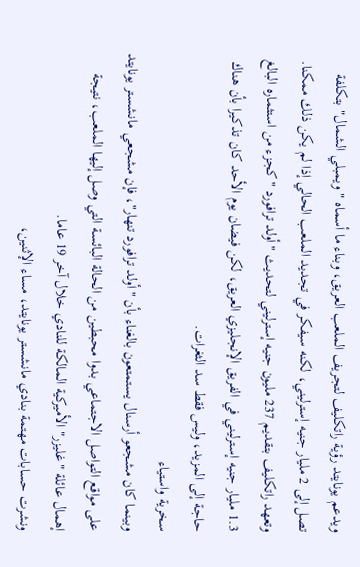ويدعم يونايتد رؤية راتكليف لتجريف الملعب العريق، وبناء ما أسماه "ويمبلي الشمال" بتكلفة تصل إلى 2 مليار جنيه إسترليني، لكنه سيفكر في تجديد الملعب الحالي إذا لم يكن ذلك ممكنا.
وتعهد راتكليف بتقديم 237 مليون جنيه إسترليني لتحديث "أولد ترافورد "كجزء من استثماره البالغ 1.3 مليار جنيه إسترليني في الفريق الإنجليزي العريق، لكن فيضان يوم الأحد كان تذكيرا بأن هناك حاجة إلى المزيد، وليس فقط سد الثغرات.
سخرية واستياء
وبينما كان مشجعو أرسنال يستمتعون بالغناء بأن "أولد ترافورد تنهار"، فإن مشجعي مانشستر يونايتد على مواقع التواصل الاجتماعي بدوا محبطين من الحالة البائسة التي وصل إليها الملعب، نتيجة إهمال عائلة "غليزر" الأميركية المالكة للنادي خلال آخر 19 عاما.
ونشرت حسابات مهتمة بنادي مانشستر يونايتد، مساء الإثنين،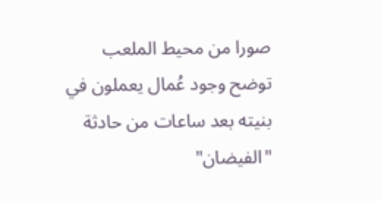صورا من محيط الملعب توضح وجود عُمال يعملون في بنيته بعد ساعات من حادثة "الفيضان"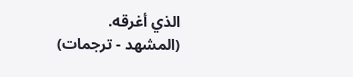الذي أغرقه.
(المشهد - ترجمات)